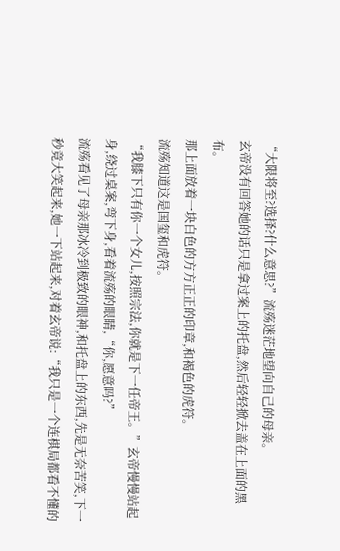“大限将至?选择?什么意思?”流殇迷茫地望向自己的母亲。
玄帝没有回答她的话只是拿过案上的托盘,然后轻轻掀去盖在上面的黑布。
那上面放着一块白色的方方正正的印章,和褐色的虎符。
流殇知道这是国玺和虎符。
“我膝下只有你一个女儿,按照宗法,你就是下一任帝王。”玄帝慢慢站起身,绕过桌案,弯下身,看着流殇的眼睛,“你,愿意吗?”
流殇看见了母亲那冰冷到极致的眼神,和托盘上的东西,先是无奈苦笑,下一秒竟大笑起来,她一下站起来,对着玄帝说:“我只是一个连棋局都看不懂的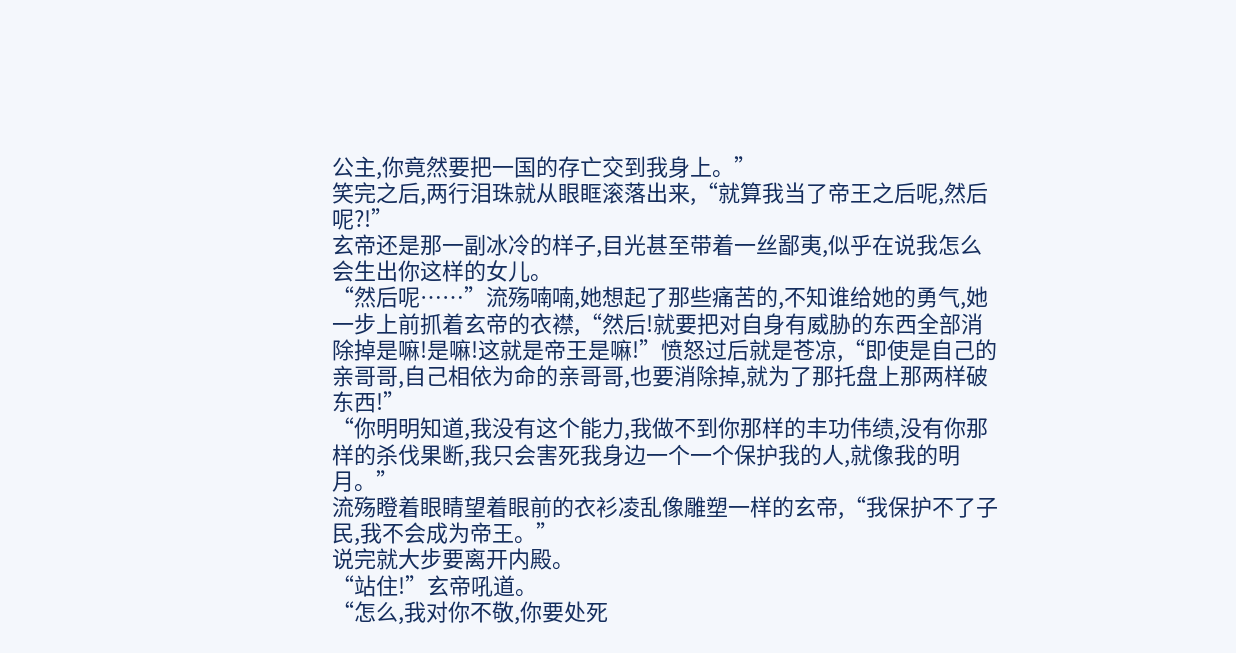公主,你竟然要把一国的存亡交到我身上。”
笑完之后,两行泪珠就从眼眶滚落出来,“就算我当了帝王之后呢,然后呢?!”
玄帝还是那一副冰冷的样子,目光甚至带着一丝鄙夷,似乎在说我怎么会生出你这样的女儿。
“然后呢……”流殇喃喃,她想起了那些痛苦的,不知谁给她的勇气,她一步上前抓着玄帝的衣襟,“然后!就要把对自身有威胁的东西全部消除掉是嘛!是嘛!这就是帝王是嘛!”愤怒过后就是苍凉,“即使是自己的亲哥哥,自己相依为命的亲哥哥,也要消除掉,就为了那托盘上那两样破东西!”
“你明明知道,我没有这个能力,我做不到你那样的丰功伟绩,没有你那样的杀伐果断,我只会害死我身边一个一个保护我的人,就像我的明月。”
流殇瞪着眼睛望着眼前的衣衫凌乱像雕塑一样的玄帝,“我保护不了子民,我不会成为帝王。”
说完就大步要离开内殿。
“站住!”玄帝吼道。
“怎么,我对你不敬,你要处死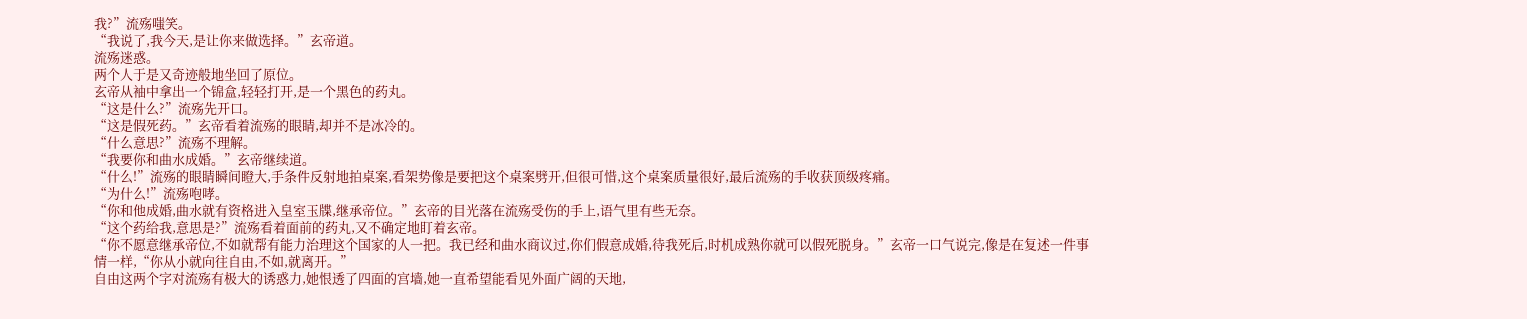我?”流殇嗤笑。
“我说了,我今天,是让你来做选择。”玄帝道。
流殇迷惑。
两个人于是又奇迹般地坐回了原位。
玄帝从袖中拿出一个锦盒,轻轻打开,是一个黑色的药丸。
“这是什么?”流殇先开口。
“这是假死药。”玄帝看着流殇的眼睛,却并不是冰冷的。
“什么意思?”流殇不理解。
“我要你和曲水成婚。”玄帝继续道。
“什么!”流殇的眼睛瞬间瞪大,手条件反射地拍桌案,看架势像是要把这个桌案劈开,但很可惜,这个桌案质量很好,最后流殇的手收获顶级疼痛。
“为什么!”流殇咆哮。
“你和他成婚,曲水就有资格进入皇室玉牒,继承帝位。”玄帝的目光落在流殇受伤的手上,语气里有些无奈。
“这个药给我,意思是?”流殇看着面前的药丸,又不确定地盯着玄帝。
“你不愿意继承帝位,不如就帮有能力治理这个国家的人一把。我已经和曲水商议过,你们假意成婚,待我死后,时机成熟你就可以假死脱身。”玄帝一口气说完,像是在复述一件事情一样,“你从小就向往自由,不如,就离开。”
自由这两个字对流殇有极大的诱惑力,她恨透了四面的宫墙,她一直希望能看见外面广阔的天地,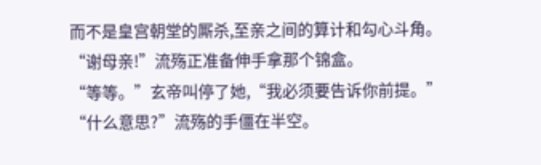而不是皇宫朝堂的厮杀,至亲之间的算计和勾心斗角。
“谢母亲!”流殇正准备伸手拿那个锦盒。
“等等。”玄帝叫停了她,“我必须要告诉你前提。”
“什么意思?”流殇的手僵在半空。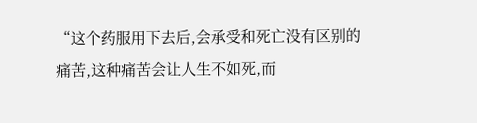“这个药服用下去后,会承受和死亡没有区别的痛苦,这种痛苦会让人生不如死,而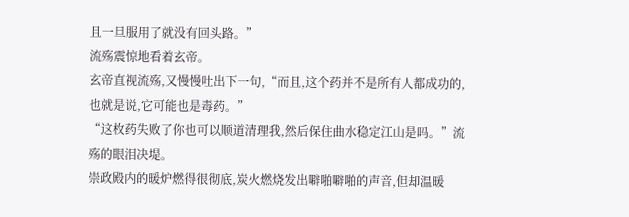且一旦服用了就没有回头路。”
流殇震惊地看着玄帝。
玄帝直视流殇,又慢慢吐出下一句,“而且,这个药并不是所有人都成功的,也就是说,它可能也是毒药。”
“这枚药失败了你也可以顺道清理我,然后保住曲水稳定江山是吗。”流殇的眼泪决堤。
崇政殿内的暖炉燃得很彻底,炭火燃烧发出噼啪噼啪的声音,但却温暖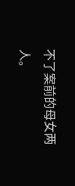不了案前的母女两人。